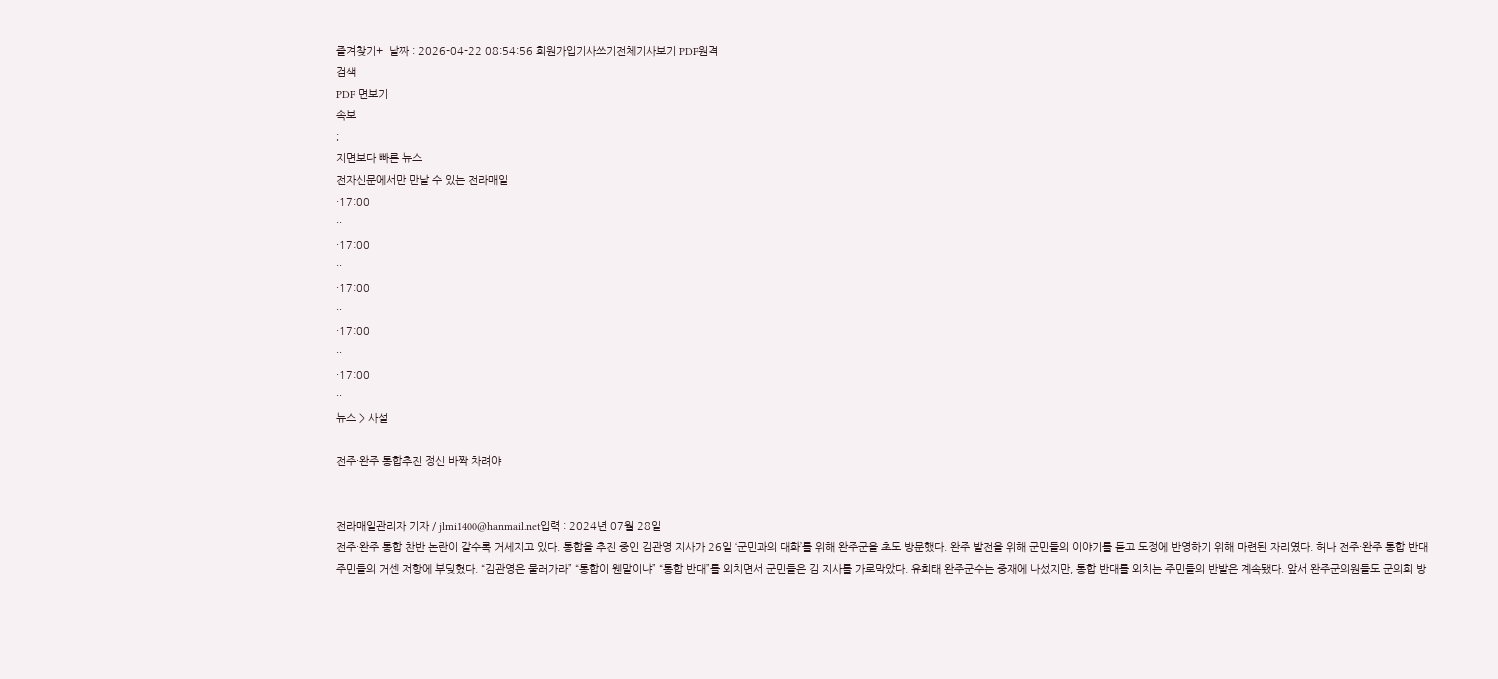즐겨찾기+  날짜 : 2026-04-22 08:54:56 회원가입기사쓰기전체기사보기 PDF원격
검색
PDF 면보기
속보
;
지면보다 빠른 뉴스
전자신문에서만 만날 수 있는 전라매일
·17:00
··
·17:00
··
·17:00
··
·17:00
··
·17:00
··
뉴스 > 사설

전주·완주 통합추진 정신 바짝 차려야


전라매일관리자 기자 / jlmi1400@hanmail.net입력 : 2024년 07월 28일
전주·완주 통합 찬반 논란이 갈수록 거세지고 있다. 통합을 추진 중인 김관영 지사가 26일 ‘군민과의 대화’를 위해 완주군을 초도 방문했다. 완주 발전을 위해 군민들의 이야기를 듣고 도정에 반영하기 위해 마련된 자리였다. 허나 전주·완주 통합 반대 주민들의 거센 저항에 부딪혔다. “김관영은 물러가라” “통합이 웬말이냐” “통합 반대”를 외치면서 군민들은 김 지사를 가로막았다. 유희태 완주군수는 중재에 나섰지만, 통합 반대를 외치는 주민들의 반발은 계속됐다. 앞서 완주군의원들도 군의회 방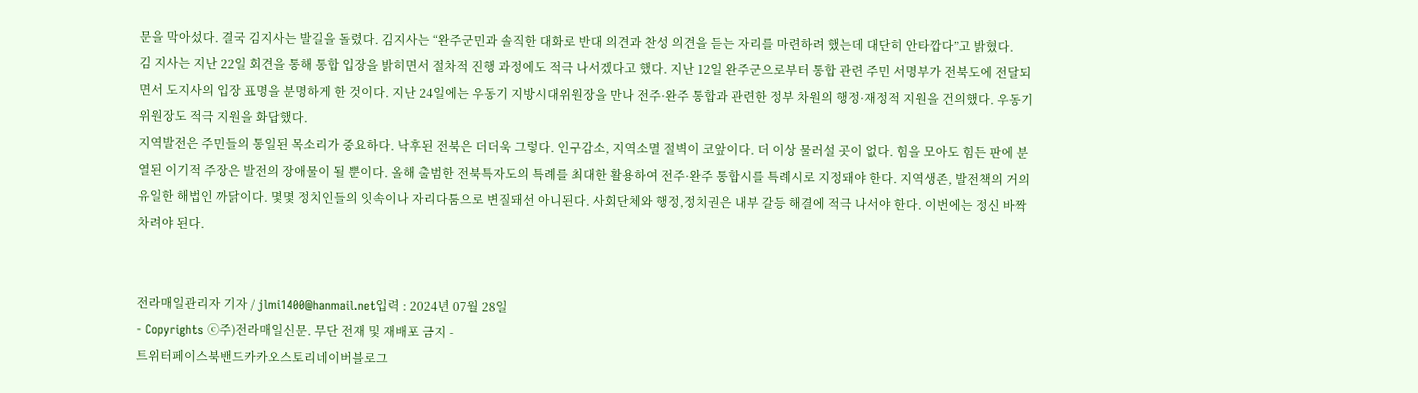문을 막아섰다. 결국 김지사는 발길을 돌렸다. 김지사는 “완주군민과 솔직한 대화로 반대 의견과 찬성 의견을 듣는 자리를 마련하려 했는데 대단히 안타깝다”고 밝혔다.
김 지사는 지난 22일 회견을 통해 통합 입장을 밝히면서 절차적 진행 과정에도 적극 나서겠다고 했다. 지난 12일 완주군으로부터 통합 관련 주민 서명부가 전북도에 전달되면서 도지사의 입장 표명을 분명하게 한 것이다. 지난 24일에는 우동기 지방시대위원장을 만나 전주·완주 통합과 관련한 정부 차원의 행정·재정적 지원을 건의했다. 우동기 위원장도 적극 지원을 화답했다.
지역발전은 주민들의 통일된 목소리가 중요하다. 낙후된 전북은 더더욱 그렇다. 인구감소, 지역소멸 절벽이 코앞이다. 더 이상 물러설 곳이 없다. 힘을 모아도 힘든 판에 분열된 이기적 주장은 발전의 장애물이 될 뿐이다. 올해 출범한 전북특자도의 특례를 최대한 활용하여 전주·완주 통합시를 특례시로 지정돼야 한다. 지역생존, 발전책의 거의 유일한 해법인 까닭이다. 몇몇 정치인들의 잇속이나 자리다툼으로 변질돼선 아니된다. 사회단체와 행정,정치권은 내부 갈등 해결에 적극 나서야 한다. 이번에는 정신 바짝 차려야 된다.


전라매일관리자 기자 / jlmi1400@hanmail.net입력 : 2024년 07월 28일
- Copyrights ⓒ주)전라매일신문. 무단 전재 및 재배포 금지 -
트위터페이스북밴드카카오스토리네이버블로그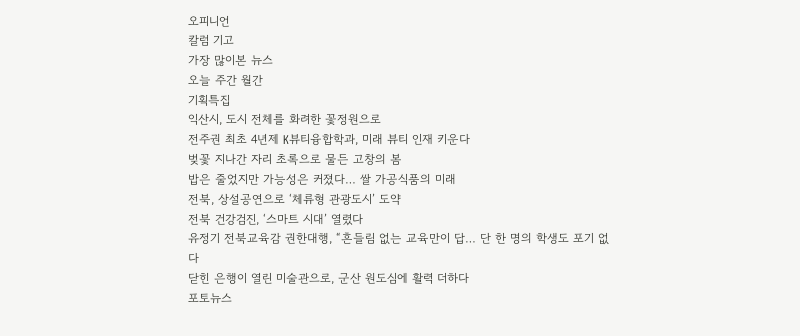오피니언
칼럼 기고
가장 많이본 뉴스
오늘 주간 월간
기획특집
익산시, 도시 전체를 화려한 꽃정원으로
전주권 최초 4년제 K뷰티융합학과, 미래 뷰티 인재 키운다
벚꽃 지나간 자리 초록으로 물든 고창의 봄
밥은 줄었지만 가능성은 커졌다… 쌀 가공식품의 미래
전북, 상설공연으로 ‘체류형 관광도시’ 도약
전북 건강검진, ‘스마트 시대’ 열렸다
유정기 전북교육감 권한대행, “흔들림 없는 교육만이 답… 단 한 명의 학생도 포기 없다
닫힌 은행이 열린 미술관으로, 군산 원도심에 활력 더하다
포토뉴스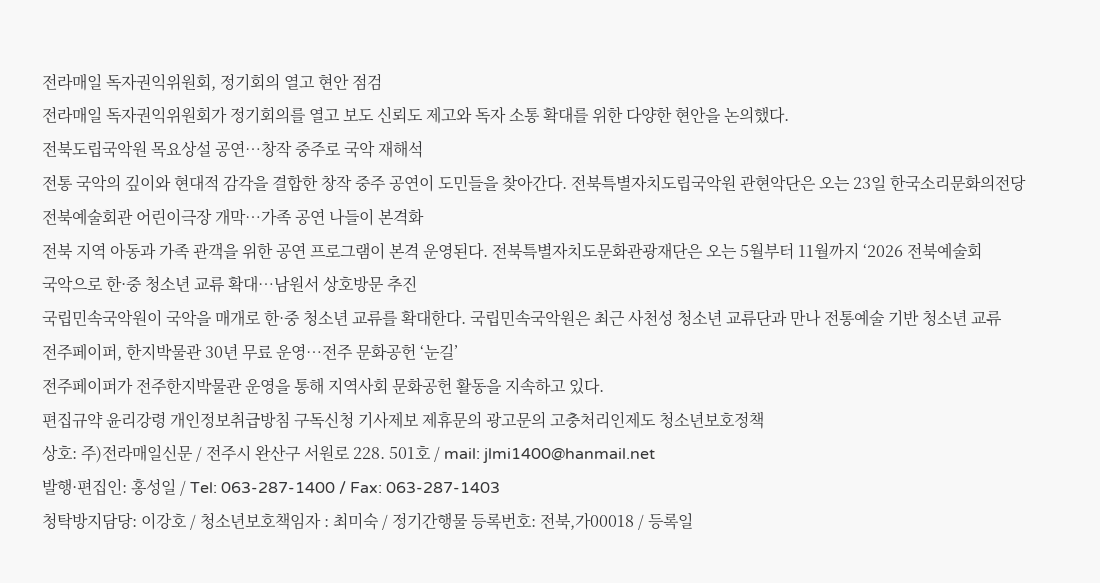전라매일 독자권익위원회, 정기회의 열고 현안 점검
전라매일 독자권익위원회가 정기회의를 열고 보도 신뢰도 제고와 독자 소통 확대를 위한 다양한 현안을 논의했다.
전북도립국악원 목요상설 공연…창작 중주로 국악 재해석
전통 국악의 깊이와 현대적 감각을 결합한 창작 중주 공연이 도민들을 찾아간다. 전북특별자치도립국악원 관현악단은 오는 23일 한국소리문화의전당
전북예술회관 어린이극장 개막…가족 공연 나들이 본격화
전북 지역 아동과 가족 관객을 위한 공연 프로그램이 본격 운영된다. 전북특별자치도문화관광재단은 오는 5월부터 11월까지 ‘2026 전북예술회
국악으로 한·중 청소년 교류 확대…남원서 상호방문 추진
국립민속국악원이 국악을 매개로 한·중 청소년 교류를 확대한다. 국립민속국악원은 최근 사천성 청소년 교류단과 만나 전통예술 기반 청소년 교류
전주페이퍼, 한지박물관 30년 무료 운영…전주 문화공헌 ‘눈길’
전주페이퍼가 전주한지박물관 운영을 통해 지역사회 문화공헌 활동을 지속하고 있다.
편집규약 윤리강령 개인정보취급방침 구독신청 기사제보 제휴문의 광고문의 고충처리인제도 청소년보호정책
상호: 주)전라매일신문 / 전주시 완산구 서원로 228. 501호 / mail: jlmi1400@hanmail.net
발행·편집인: 홍성일 / Tel: 063-287-1400 / Fax: 063-287-1403
청탁방지담당: 이강호 / 청소년보호책임자 : 최미숙 / 정기간행물 등록번호: 전북,가00018 / 등록일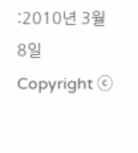:2010년 3월 8일
Copyright ⓒ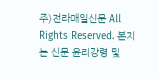주)전라매일신문 All Rights Reserved. 본지는 신문 윤리강령 및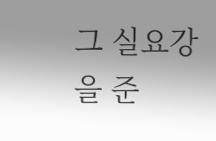그 실요강을 준